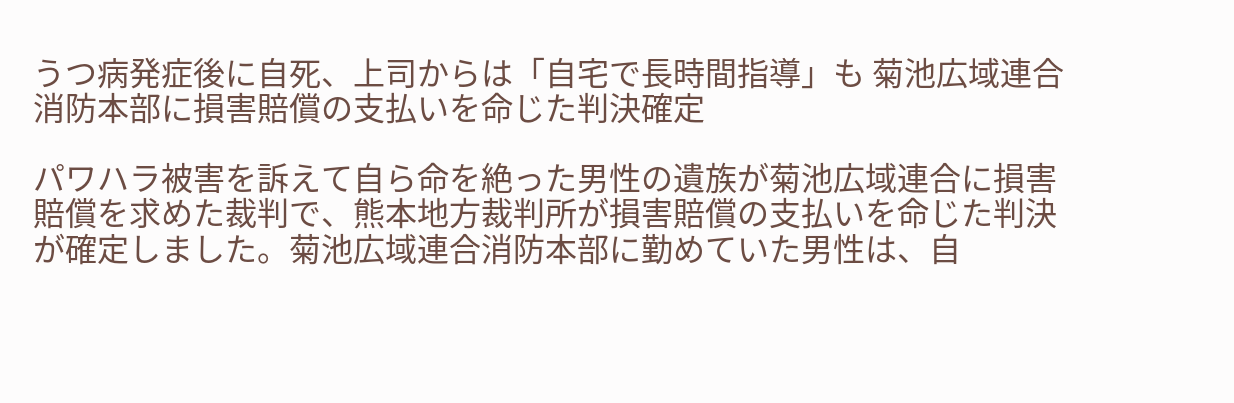うつ病発症後に自死、上司からは「自宅で長時間指導」も 菊池広域連合消防本部に損害賠償の支払いを命じた判決確定

パワハラ被害を訴えて自ら命を絶った男性の遺族が菊池広域連合に損害賠償を求めた裁判で、熊本地方裁判所が損害賠償の支払いを命じた判決が確定しました。菊池広域連合消防本部に勤めていた男性は、自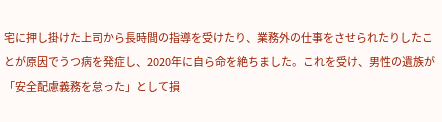宅に押し掛けた上司から長時間の指導を受けたり、業務外の仕事をさせられたりしたことが原因でうつ病を発症し、2020年に自ら命を絶ちました。これを受け、男性の遺族が「安全配慮義務を怠った」として損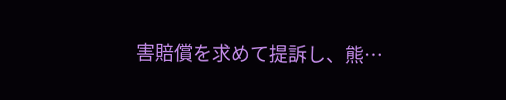害賠償を求めて提訴し、熊…